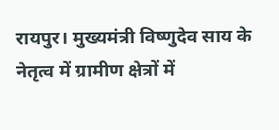रायपुर। मुख्यमंत्री विष्णुदेव साय के नेतृत्व में ग्रामीण क्षेत्रों में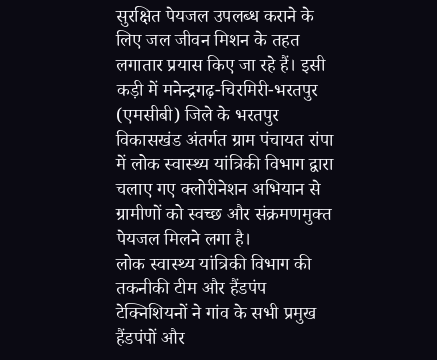सुरक्षित पेयजल उपलब्ध कराने के लिए जल जीवन मिशन के तहत लगातार प्रयास किए जा रहे हैं। इसी कड़ी में मनेन्द्रगढ़-चिरमिरी-भरतपुर (एमसीबी) जिले के भरतपुर विकासखंड अंतर्गत ग्राम पंचायत रांपा में लोक स्वास्थ्य यांत्रिकी विभाग द्वारा चलाए गए क्लोरीनेशन अभियान से ग्रामीणों को स्वच्छ और संक्रमणमुक्त पेयजल मिलने लगा है।
लोक स्वास्थ्य यांत्रिकी विभाग की तकनीकी टीम और हैंडपंप टेक्निशियनों ने गांव के सभी प्रमुख हैंडपंपों और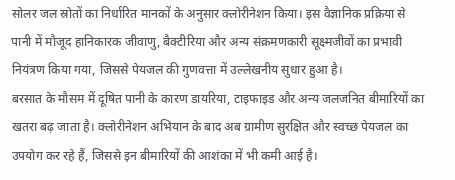सोलर जल स्रोतों का निर्धारित मानकों के अनुसार क्लोरीनेशन किया। इस वैज्ञानिक प्रक्रिया से पानी में मौजूद हानिकारक जीवाणु, बैक्टीरिया और अन्य संक्रमणकारी सूक्ष्मजीवों का प्रभावी नियंत्रण किया गया, जिससे पेयजल की गुणवत्ता में उल्लेखनीय सुधार हुआ है।
बरसात के मौसम में दूषित पानी के कारण डायरिया, टाइफाइड और अन्य जलजनित बीमारियों का खतरा बढ़ जाता है। क्लोरीनेशन अभियान के बाद अब ग्रामीण सुरक्षित और स्वच्छ पेयजल का उपयोग कर रहे हैं, जिससे इन बीमारियों की आशंका में भी कमी आई है।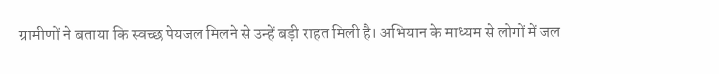ग्रामीणों ने बताया कि स्वच्छ पेयजल मिलने से उन्हें बड़ी राहत मिली है। अभियान के माध्यम से लोगों में जल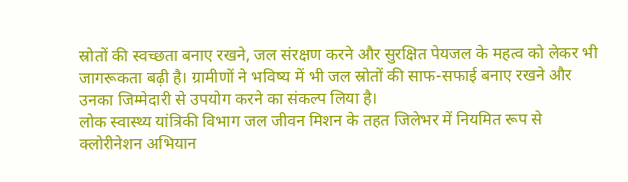स्रोतों की स्वच्छता बनाए रखने, जल संरक्षण करने और सुरक्षित पेयजल के महत्व को लेकर भी जागरूकता बढ़ी है। ग्रामीणों ने भविष्य में भी जल स्रोतों की साफ-सफाई बनाए रखने और उनका जिम्मेदारी से उपयोग करने का संकल्प लिया है।
लोक स्वास्थ्य यांत्रिकी विभाग जल जीवन मिशन के तहत जिलेभर में नियमित रूप से क्लोरीनेशन अभियान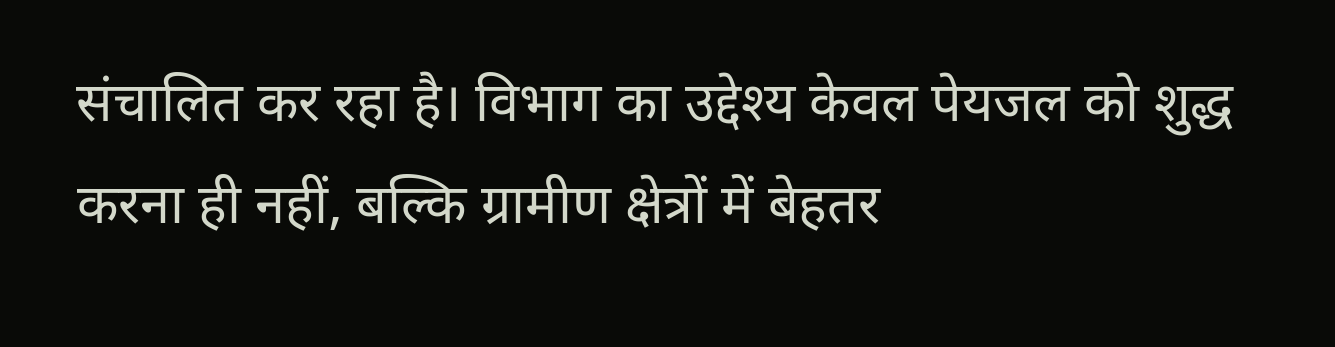संचालित कर रहा है। विभाग का उद्देश्य केवल पेयजल को शुद्ध करना ही नहीं, बल्कि ग्रामीण क्षेत्रों में बेहतर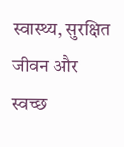स्वास्थ्य, सुरक्षित जीवन और स्वच्छ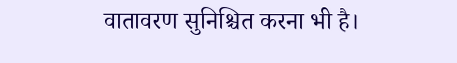वातावरण सुनिश्चित करना भी है।